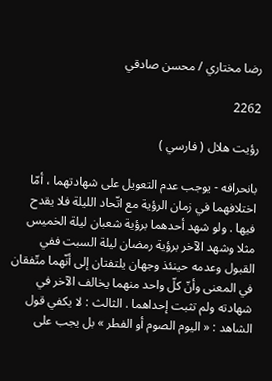رضا مختاري / محسن صادقي

2262

رؤيت هلال ( فارسي )

بانحرافه - يوجب عدم التعويل على شهادتهما ، أمّا اختلافهما في زمان الرؤية مع اتّحاد الليلة فلا يقدح فيها . ولو شهد أحدهما برؤية شعبان ليلة الخميس مثلا وشهد الآخر برؤية رمضان ليلة السبت ففي القبول وعدمه حينئذ وجهان يلتفتان إلى أنّهما متّفقان في المعنى وأنّ كلّ واحد منهما يخالف الآخر في شهادته ولم تثبت إحداهما . الثالث : لا يكفي قول الشاهد : « اليوم الصوم أو الفطر » بل يجب على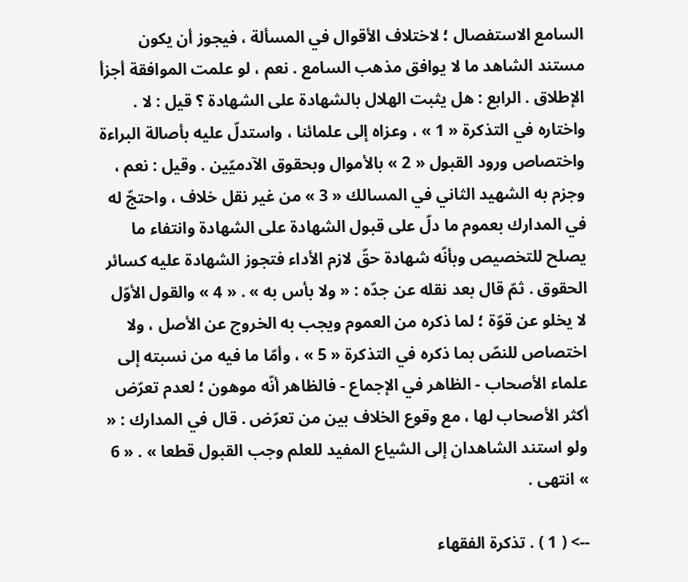السامع الاستفصال ؛ لاختلاف الأقوال في المسألة ، فيجوز أن يكون مستند الشاهد ما لا يوافق مذهب السامع . نعم ، لو علمت الموافقة أجزأ الإطلاق . الرابع : هل يثبت الهلال بالشهادة على الشهادة ؟ قيل : لا . واختاره في التذكرة « 1 » ، وعزاه إلى علمائنا ، واستدلّ عليه بأصالة البراءة واختصاص ورود القبول « 2 » بالأموال وبحقوق الآدميّين . وقيل : نعم ، وجزم به الشهيد الثاني في المسالك « 3 » من غير نقل خلاف ، واحتجّ له في المدارك بعموم ما دلّ على قبول الشهادة على الشهادة وانتفاء ما يصلح للتخصيص وبأنّه شهادة حقّ لازم الأداء فتجوز الشهادة عليه كسائر الحقوق . ثمّ قال بعد نقله عن جدّه : « ولا بأس به » . « 4 » والقول الأوّل لا يخلو عن قوّة ؛ لما ذكره من العموم ويجب به الخروج عن الأصل ، ولا اختصاص للنصّ بما ذكره في التذكرة « 5 » ، وأمّا ما فيه من نسبته إلى علماء الأصحاب - الظاهر في الإجماع - فالظاهر أنّه موهون ؛ لعدم تعرّض أكثر الأصحاب لها ، مع وقوع الخلاف بين من تعرّض . قال في المدارك : « ولو استند الشاهدان إلى الشياع المفيد للعلم وجب القبول قطعا » . « 6 » انتهى .

--> ( 1 ) . تذكرة الفقهاء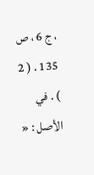، ج 6 ، ص 135 . ( 2 ) . في الأصل : «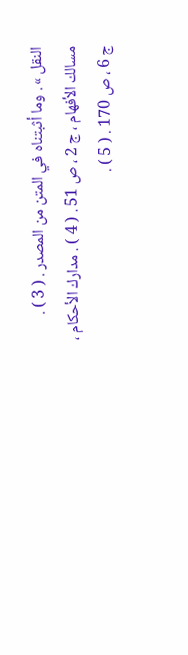النقل » . وما أثبتناه في المتن من المصدر . ( 3 ) . مسالك الأفهام ، ج 2 ، ص 51 . ( 4 ) . مدارك الأحكام ، ج 6 ، ص 170 . ( 5 ) .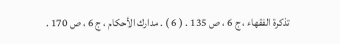تذكرة الفقهاء ، ج 6 ، ص 135 . ( 6 ) . مدارك الأحكام ، ج 6 ، ص 170 .